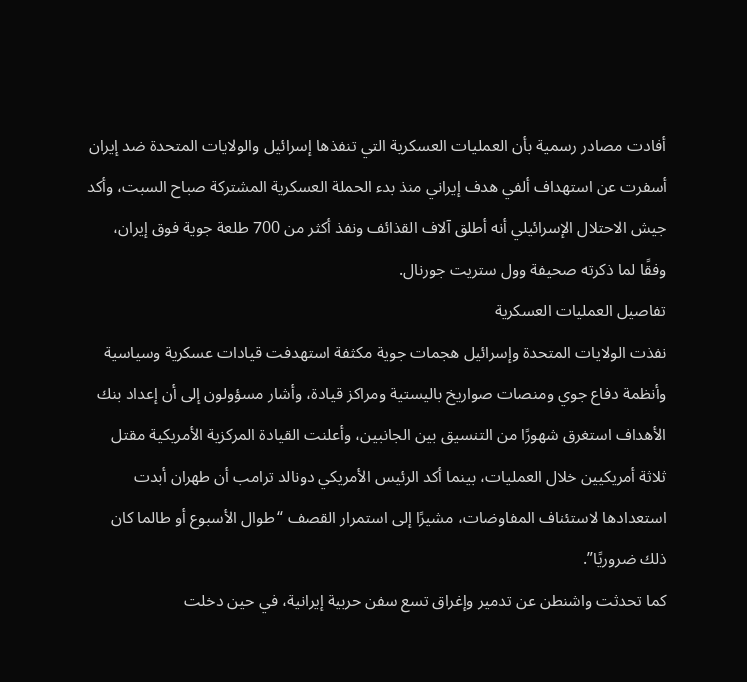أفادت مصادر رسمية بأن العمليات العسكرية التي تنفذها إسرائيل والولايات المتحدة ضد إيران أسفرت عن استهداف ألفي هدف إيراني منذ بدء الحملة العسكرية المشتركة صباح السبت، وأكد جيش الاحتلال الإسرائيلي أنه أطلق آلاف القذائف ونفذ أكثر من 700 طلعة جوية فوق إيران، وفقًا لما ذكرته صحيفة وول ستريت جورنال.
تفاصيل العمليات العسكرية
نفذت الولايات المتحدة وإسرائيل هجمات جوية مكثفة استهدفت قيادات عسكرية وسياسية وأنظمة دفاع جوي ومنصات صواريخ باليستية ومراكز قيادة، وأشار مسؤولون إلى أن إعداد بنك الأهداف استغرق شهورًا من التنسيق بين الجانبين، وأعلنت القيادة المركزية الأمريكية مقتل ثلاثة أمريكيين خلال العمليات، بينما أكد الرئيس الأمريكي دونالد ترامب أن طهران أبدت استعدادها لاستئناف المفاوضات، مشيرًا إلى استمرار القصف “طوال الأسبوع أو طالما كان ذلك ضروريًا”.
كما تحدثت واشنطن عن تدمير وإغراق تسع سفن حربية إيرانية، في حين دخلت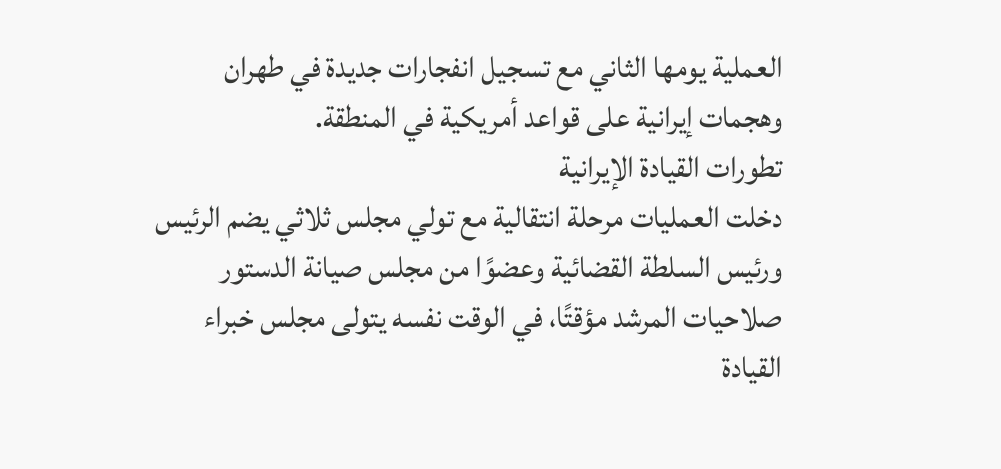العملية يومها الثاني مع تسجيل انفجارات جديدة في طهران وهجمات إيرانية على قواعد أمريكية في المنطقة.
تطورات القيادة الإيرانية
دخلت العمليات مرحلة انتقالية مع تولي مجلس ثلاثي يضم الرئيس ورئيس السلطة القضائية وعضوًا من مجلس صيانة الدستور صلاحيات المرشد مؤقتًا، في الوقت نفسه يتولى مجلس خبراء القيادة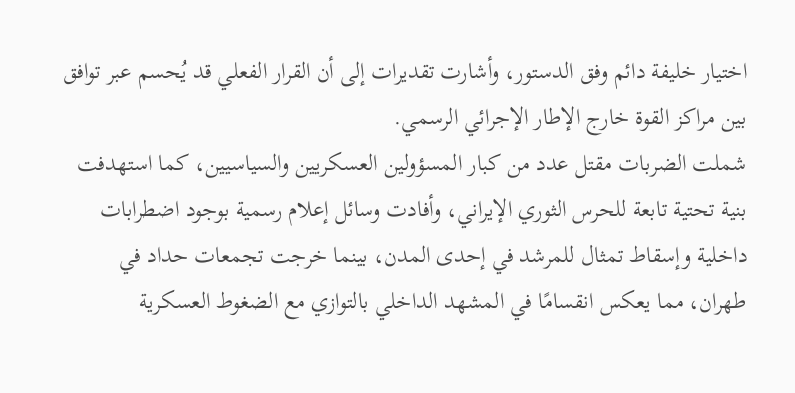اختيار خليفة دائم وفق الدستور، وأشارت تقديرات إلى أن القرار الفعلي قد يُحسم عبر توافق بين مراكز القوة خارج الإطار الإجرائي الرسمي.
شملت الضربات مقتل عدد من كبار المسؤولين العسكريين والسياسيين، كما استهدفت بنية تحتية تابعة للحرس الثوري الإيراني، وأفادت وسائل إعلام رسمية بوجود اضطرابات داخلية وإسقاط تمثال للمرشد في إحدى المدن، بينما خرجت تجمعات حداد في طهران، مما يعكس انقسامًا في المشهد الداخلي بالتوازي مع الضغوط العسكرية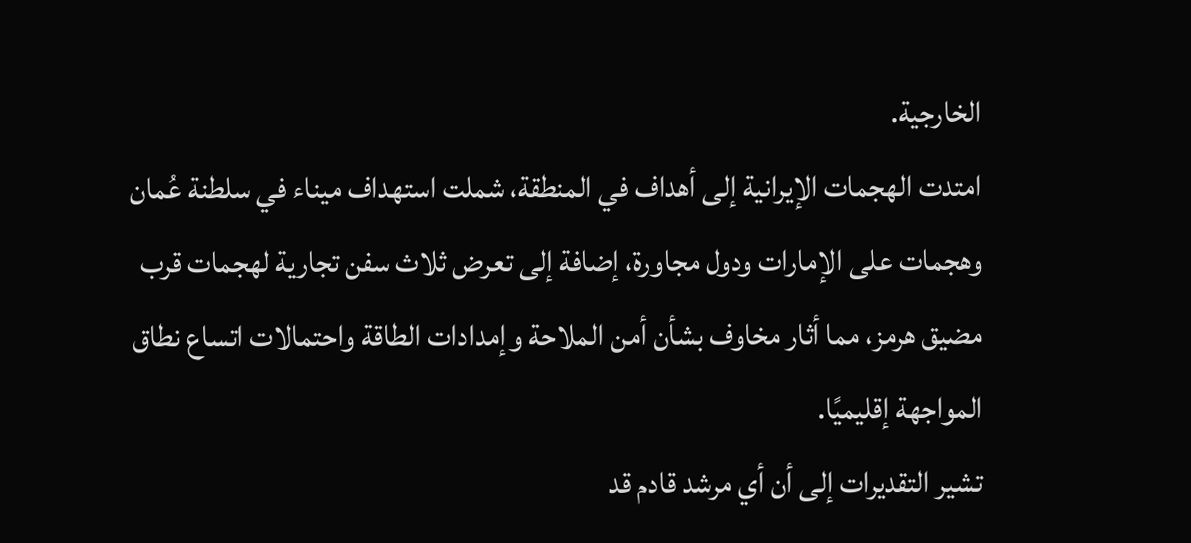الخارجية.
امتدت الهجمات الإيرانية إلى أهداف في المنطقة، شملت استهداف ميناء في سلطنة عُمان وهجمات على الإمارات ودول مجاورة، إضافة إلى تعرض ثلاث سفن تجارية لهجمات قرب مضيق هرمز، مما أثار مخاوف بشأن أمن الملاحة وإمدادات الطاقة واحتمالات اتساع نطاق المواجهة إقليميًا.
تشير التقديرات إلى أن أي مرشد قادم قد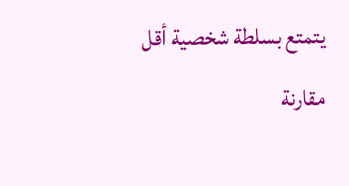يتمتع بسلطة شخصية أقل مقارنة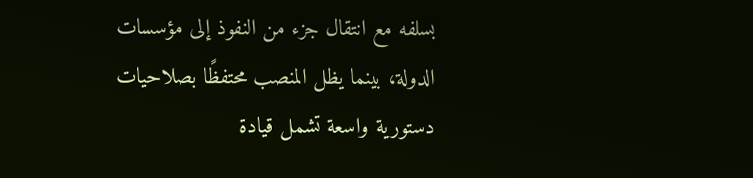بسلفه مع انتقال جزء من النفوذ إلى مؤسسات الدولة، بينما يظل المنصب محتفظًا بصلاحيات دستورية واسعة تشمل قيادة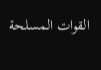القوات المسلحة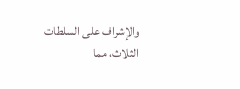والإشراف على السلطات الثلاث، مما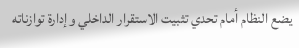يضع النظام أمام تحدي تثبيت الاستقرار الداخلي وإدارة توازناته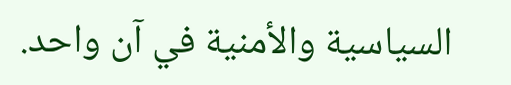السياسية والأمنية في آن واحد.